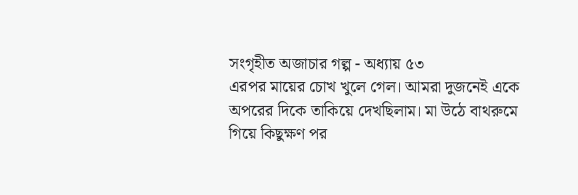সংগৃহীত অজাচার গল্প - অধ্যায় ৫৩
এরপর মায়ের চোখ খুলে গেল। আমরা দুজনেই একে অপরের দিকে তাকিয়ে দেখছিলাম। মা উঠে বাথরুমে গিয়ে কিছুক্ষণ পর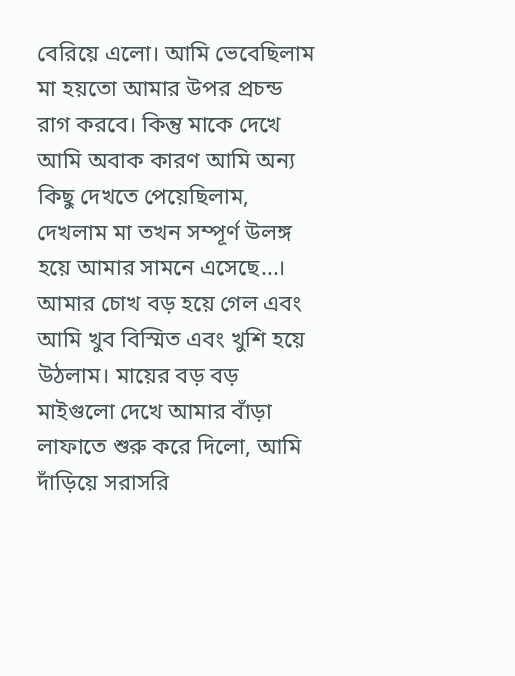বেরিয়ে এলো। আমি ভেবেছিলাম মা হয়তো আমার উপর প্রচন্ড রাগ করবে। কিন্তু মাকে দেখে আমি অবাক কারণ আমি অন্য কিছু দেখতে পেয়েছিলাম, দেখলাম মা তখন সম্পূর্ণ উলঙ্গ হয়ে আমার সামনে এসেছে...।
আমার চোখ বড় হয়ে গেল এবং আমি খুব বিস্মিত এবং খুশি হয়ে উঠলাম। মায়ের বড় বড় মাইগুলো দেখে আমার বাঁড়া লাফাতে শুরু করে দিলো, আমি দাঁড়িয়ে সরাসরি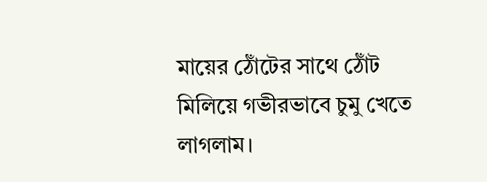মায়ের ঠোঁটের সাথে ঠোঁট মিলিয়ে গভীরভাবে চুমু খেতে লাগলাম।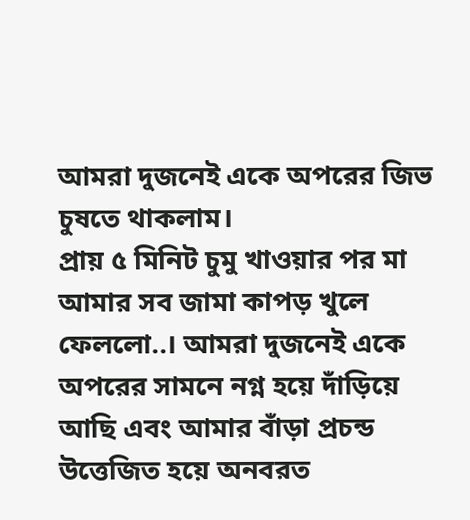আমরা দুজনেই একে অপরের জিভ চুষতে থাকলাম।
প্রায় ৫ মিনিট চুমু খাওয়ার পর মা আমার সব জামা কাপড় খুলে ফেললো..। আমরা দুজনেই একে অপরের সামনে নগ্ন হয়ে দাঁড়িয়ে আছি এবং আমার বাঁড়া প্রচন্ড উত্তেজিত হয়ে অনবরত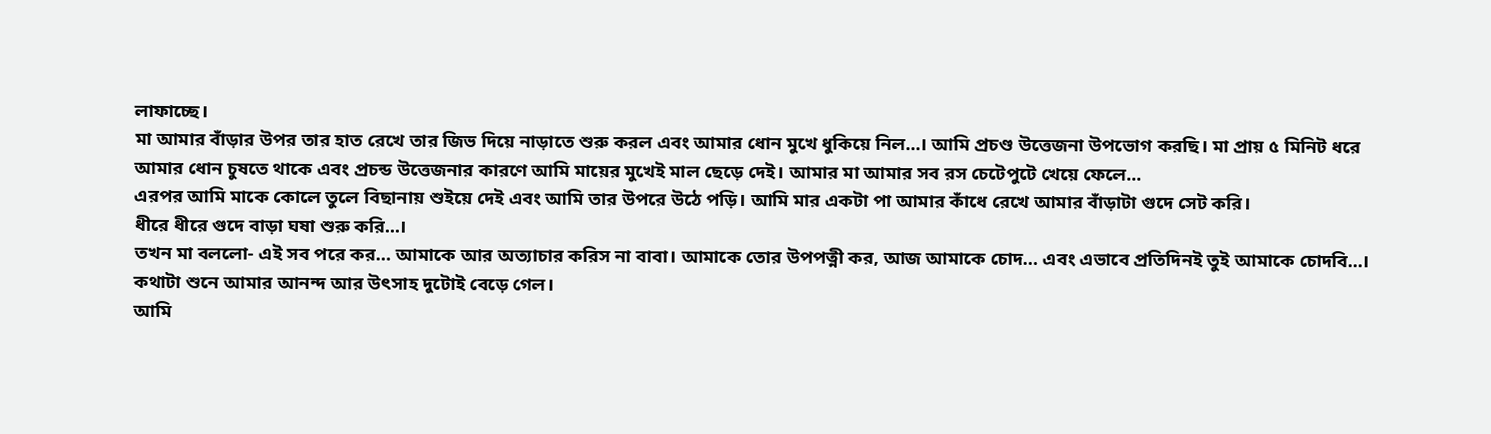লাফাচ্ছে।
মা আমার বাঁড়ার উপর তার হাত রেখে তার জিভ দিয়ে নাড়াতে শুরু করল এবং আমার ধোন মুখে ধুকিয়ে নিল...। আমি প্রচণ্ড উত্তেজনা উপভোগ করছি। মা প্রায় ৫ মিনিট ধরে আমার ধোন চুষতে থাকে এবং প্রচন্ড উত্তেজনার কারণে আমি মায়ের মুখেই মাল ছেড়ে দেই। আমার মা আমার সব রস চেটেপুটে খেয়ে ফেলে...
এরপর আমি মাকে কোলে তুলে বিছানায় শুইয়ে দেই এবং আমি তার উপরে উঠে পড়ি। আমি মার একটা পা আমার কাঁধে রেখে আমার বাঁড়াটা গুদে সেট করি।
ধীরে ধীরে গুদে বাড়া ঘষা শুরু করি...।
তখন মা বললো- এই সব পরে কর… আমাকে আর অত্যাচার করিস না বাবা। আমাকে তোর উপপত্নী কর, আজ আমাকে চোদ… এবং এভাবে প্রতিদিনই তুই আমাকে চোদবি...।
কথাটা শুনে আমার আনন্দ আর উৎসাহ দুটোই বেড়ে গেল।
আমি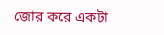জোর করে একটা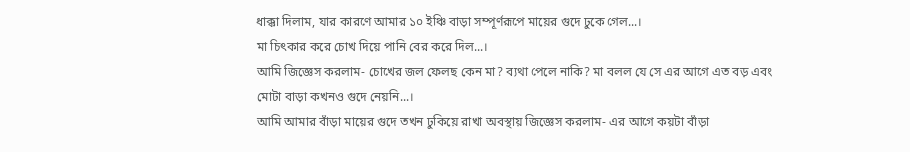ধাক্কা দিলাম, যার কারণে আমার ১০ ইঞ্চি বাড়া সম্পূর্ণরূপে মায়ের গুদে ঢুকে গেল...।
মা চিৎকার করে চোখ দিয়ে পানি বের করে দিল...।
আমি জিজ্ঞেস করলাম- চোখের জল ফেলছ কেন মা? ব্যথা পেলে নাকি? মা বলল যে সে এর আগে এত বড় এবং মোটা বাড়া কখনও গুদে নেয়নি...।
আমি আমার বাঁড়া মায়ের গুদে তখন ঢুকিয়ে রাখা অবস্থায় জিজ্ঞেস করলাম- এর আগে কয়টা বাঁড়া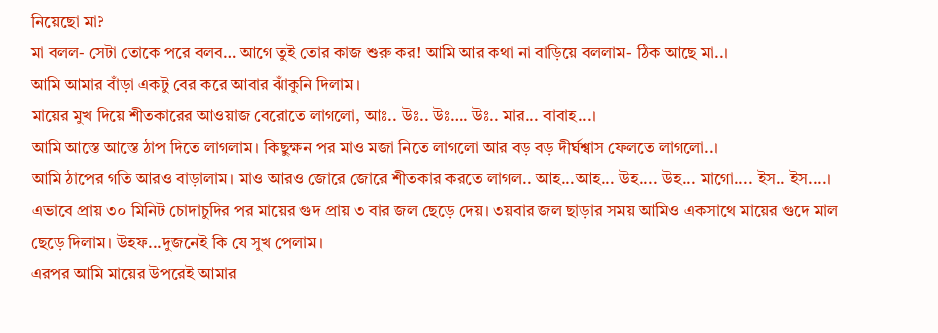নিয়েছো মা?
মা বলল- সেটা তোকে পরে বলব… আগে তুই তোর কাজ শুরু কর! আমি আর কথা না বাড়িয়ে বললাম- ঠিক আছে মা..।
আমি আমার বাঁড়া একটু বের করে আবার ঝাঁকুনি দিলাম।
মায়ের মুখ দিয়ে শীতকারের আওয়াজ বেরোতে লাগলো, আঃ.. উঃ.. উঃ…. উঃ.. মার... বাবাহ...।
আমি আস্তে আস্তে ঠাপ দিতে লাগলাম। কিছুক্ষন পর মাও মজা নিতে লাগলো আর বড় বড় দীর্ঘশ্বাস ফেলতে লাগলো..।
আমি ঠাপের গতি আরও বাড়ালাম। মাও আরও জোরে জোরে শীতকার করতে লাগল.. আহ...আহ... উহ.... উহ... মাগো.... ইস.. ইস....।
এভাবে প্রায় ৩০ মিনিট চোদাচুদির পর মায়ের গুদ প্রায় ৩ বার জল ছেড়ে দেয়। ৩য়বার জল ছাড়ার সময় আমিও একসাথে মায়ের গুদে মাল ছেড়ে দিলাম। উহফ...দুজনেই কি যে সুখ পেলাম।
এরপর আমি মায়ের উপরেই আমার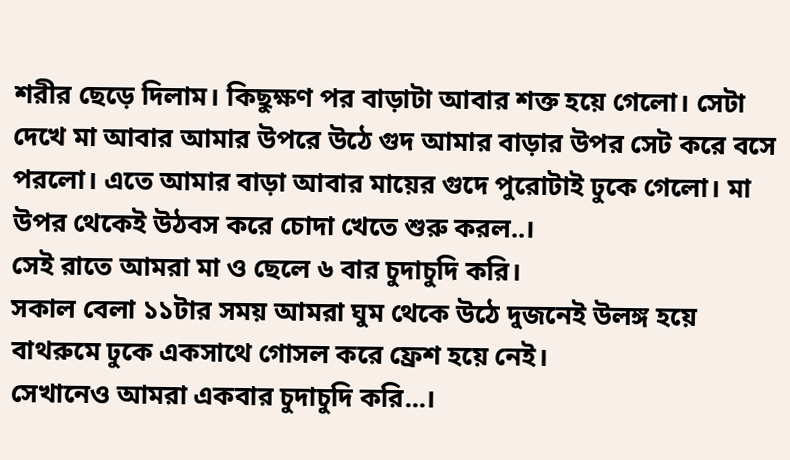শরীর ছেড়ে দিলাম। কিছুক্ষণ পর বাড়াটা আবার শক্ত হয়ে গেলো। সেটা দেখে মা আবার আমার উপরে উঠে গুদ আমার বাড়ার উপর সেট করে বসে পরলো। এতে আমার বাড়া আবার মায়ের গুদে পুরোটাই ঢুকে গেলো। মা উপর থেকেই উঠবস করে চোদা খেতে শুরু করল..।
সেই রাতে আমরা মা ও ছেলে ৬ বার চুদাচুদি করি।
সকাল বেলা ১১টার সময় আমরা ঘুম থেকে উঠে দুজনেই উলঙ্গ হয়ে বাথরুমে ঢুকে একসাথে গোসল করে ফ্রেশ হয়ে নেই।
সেখানেও আমরা একবার চুদাচুদি করি...।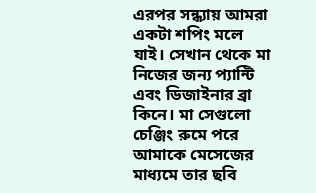এরপর সন্ধ্যায় আমরা একটা শপিং মলে যাই। সেখান থেকে মা নিজের জন্য প্যান্টি এবং ডিজাইনার ব্রা কিনে। মা সেগুলো চেঞ্জিং রুমে পরে আমাকে মেসেজের মাধ্যমে তার ছবি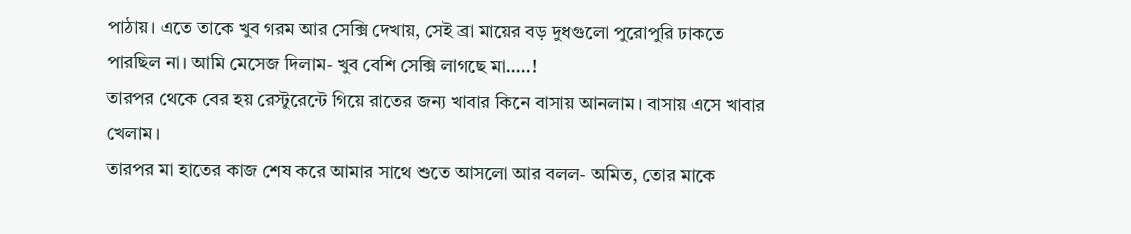পাঠায়। এতে তাকে খুব গরম আর সেক্সি দেখায়, সেই ব্রা মায়ের বড় দুধগুলো পুরোপুরি ঢাকতে পারছিল না। আমি মেসেজ দিলাম- খুব বেশি সেক্সি লাগছে মা…..!
তারপর থেকে বের হয় রেস্টুরেন্টে গিয়ে রাতের জন্য খাবার কিনে বাসায় আনলাম। বাসায় এসে খাবার খেলাম।
তারপর মা হাতের কাজ শেষ করে আমার সাথে শুতে আসলো আর বলল- অমিত, তোর মাকে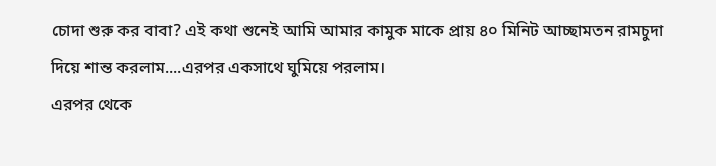চোদা শুরু কর বাবা? এই কথা শুনেই আমি আমার কামুক মাকে প্রায় ৪০ মিনিট আচ্ছামতন রামচুদা দিয়ে শান্ত করলাম....এরপর একসাথে ঘুমিয়ে পরলাম।
এরপর থেকে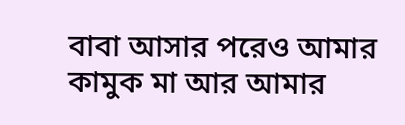বাবা আসার পরেও আমার কামুক মা আর আমার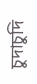চুদাচুদি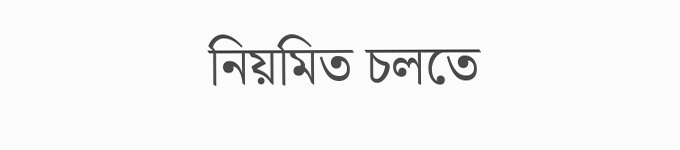নিয়মিত চলতে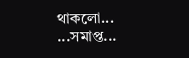থাকলো...
...সমাপ্ত...